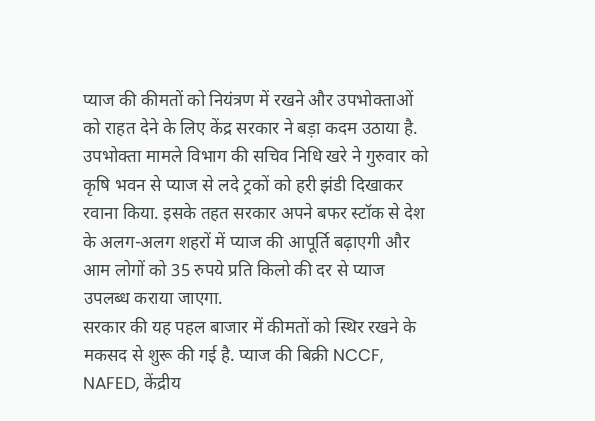प्याज की कीमतों को नियंत्रण में रखने और उपभोक्ताओं को राहत देने के लिए केंद्र सरकार ने बड़ा कदम उठाया है. उपभोक्ता मामले विभाग की सचिव निधि खरे ने गुरुवार को कृषि भवन से प्याज से लदे ट्रकों को हरी झंडी दिखाकर रवाना किया. इसके तहत सरकार अपने बफर स्टॉक से देश के अलग-अलग शहरों में प्याज की आपूर्ति बढ़ाएगी और आम लोगों को 35 रुपये प्रति किलो की दर से प्याज उपलब्ध कराया जाएगा.
सरकार की यह पहल बाजार में कीमतों को स्थिर रखने के मकसद से शुरू की गई है. प्याज की बिक्री NCCF, NAFED, केंद्रीय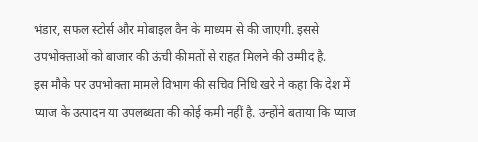भंडार, सफल स्टोर्स और मोबाइल वैन के माध्यम से की जाएगी. इससे उपभोक्ताओं को बाजार की ऊंची कीमतों से राहत मिलने की उम्मीद है.
इस मौके पर उपभोक्ता मामले विभाग की सचिव निधि खरे ने कहा कि देश में प्याज के उत्पादन या उपलब्धता की कोई कमी नहीं है. उन्होंने बताया कि प्याज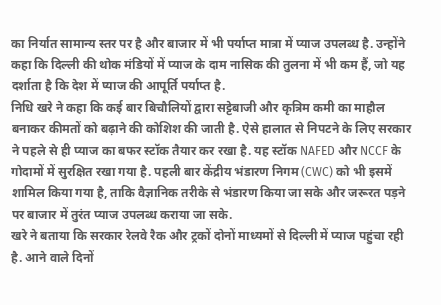का निर्यात सामान्य स्तर पर है और बाजार में भी पर्याप्त मात्रा में प्याज उपलब्ध है. उन्होंने कहा कि दिल्ली की थोक मंडियों में प्याज के दाम नासिक की तुलना में भी कम हैं, जो यह दर्शाता है कि देश में प्याज की आपूर्ति पर्याप्त है.
निधि खरे ने कहा कि कई बार बिचौलियों द्वारा सट्टेबाजी और कृत्रिम कमी का माहौल बनाकर कीमतों को बढ़ाने की कोशिश की जाती है. ऐसे हालात से निपटने के लिए सरकार ने पहले से ही प्याज का बफर स्टॉक तैयार कर रखा है. यह स्टॉक NAFED और NCCF के गोदामों में सुरक्षित रखा गया है. पहली बार केंद्रीय भंडारण निगम (CWC) को भी इसमें शामिल किया गया है, ताकि वैज्ञानिक तरीके से भंडारण किया जा सके और जरूरत पड़ने पर बाजार में तुरंत प्याज उपलब्ध कराया जा सके.
खरे ने बताया कि सरकार रेलवे रैक और ट्रकों दोनों माध्यमों से दिल्ली में प्याज पहुंचा रही है. आने वाले दिनों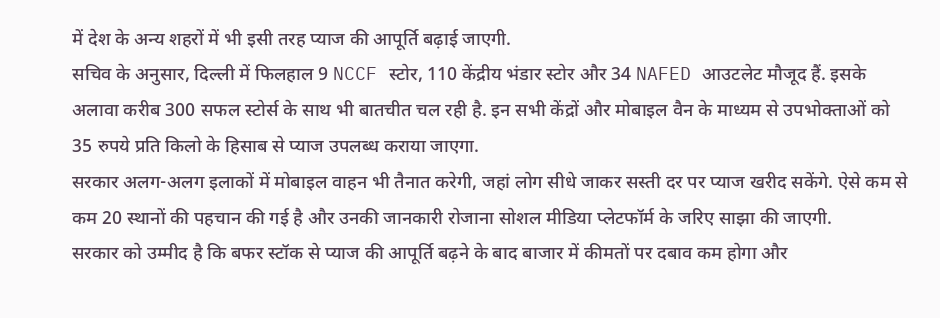में देश के अन्य शहरों में भी इसी तरह प्याज की आपूर्ति बढ़ाई जाएगी.
सचिव के अनुसार, दिल्ली में फिलहाल 9 NCCF स्टोर, 110 केंद्रीय भंडार स्टोर और 34 NAFED आउटलेट मौजूद हैं. इसके अलावा करीब 300 सफल स्टोर्स के साथ भी बातचीत चल रही है. इन सभी केंद्रों और मोबाइल वैन के माध्यम से उपभोक्ताओं को 35 रुपये प्रति किलो के हिसाब से प्याज उपलब्ध कराया जाएगा.
सरकार अलग-अलग इलाकों में मोबाइल वाहन भी तैनात करेगी, जहां लोग सीधे जाकर सस्ती दर पर प्याज खरीद सकेंगे. ऐसे कम से कम 20 स्थानों की पहचान की गई है और उनकी जानकारी रोजाना सोशल मीडिया प्लेटफॉर्म के जरिए साझा की जाएगी.
सरकार को उम्मीद है कि बफर स्टॉक से प्याज की आपूर्ति बढ़ने के बाद बाजार में कीमतों पर दबाव कम होगा और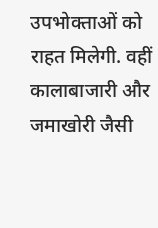उपभोक्ताओं को राहत मिलेगी. वहीं कालाबाजारी और जमाखोरी जैसी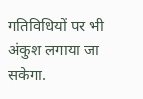गतिविधियों पर भी अंकुश लगाया जा सकेगा.